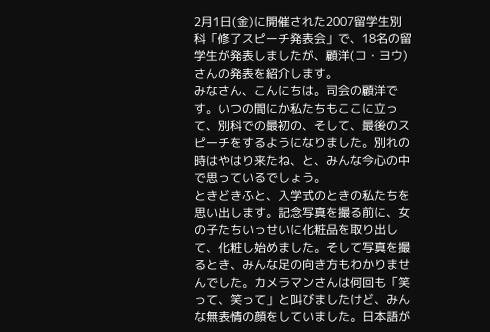2月1日(金)に開催された2007留学生別科「修了スピーチ発表会」で、18名の留学生が発表しましたが、顧洋(コ・ヨウ)さんの発表を紹介します。
みなさん、こんにちは。司会の顧洋です。いつの間にか私たちもここに立って、別科での最初の、そして、最後のスピーチをするようになりました。別れの時はやはり来たね、と、みんな今心の中で思っているでしょう。
ときどきふと、入学式のときの私たちを思い出します。記念写真を撮る前に、女の子たちいっせいに化粧品を取り出して、化粧し始めました。そして写真を撮るとき、みんな足の向き方もわかりませんでした。カメラマンさんは何回も「笑って、笑って」と叫びましたけど、みんな無表情の顔をしていました。日本語が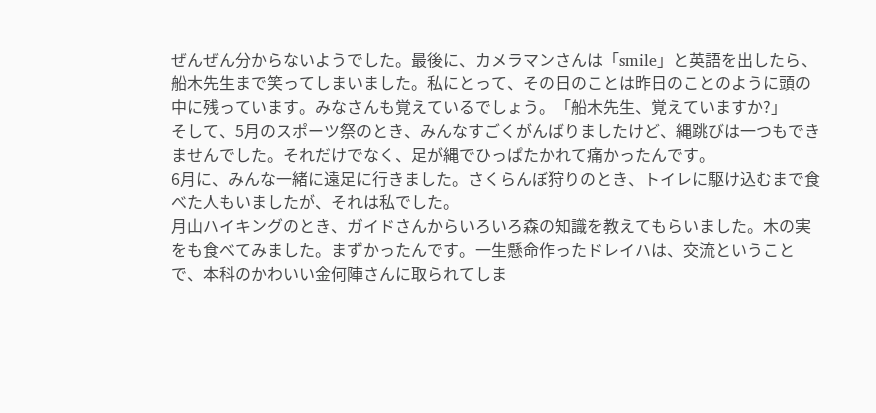ぜんぜん分からないようでした。最後に、カメラマンさんは「smile」と英語を出したら、船木先生まで笑ってしまいました。私にとって、その日のことは昨日のことのように頭の中に残っています。みなさんも覚えているでしょう。「船木先生、覚えていますか?」
そして、5月のスポーツ祭のとき、みんなすごくがんばりましたけど、縄跳びは一つもできませんでした。それだけでなく、足が縄でひっぱたかれて痛かったんです。
6月に、みんな一緒に遠足に行きました。さくらんぼ狩りのとき、トイレに駆け込むまで食べた人もいましたが、それは私でした。
月山ハイキングのとき、ガイドさんからいろいろ森の知識を教えてもらいました。木の実をも食べてみました。まずかったんです。一生懸命作ったドレイハは、交流ということで、本科のかわいい金何陣さんに取られてしま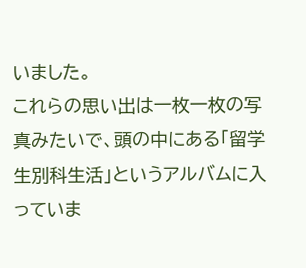いました。
これらの思い出は一枚一枚の写真みたいで、頭の中にある「留学生別科生活」というアルバムに入っていま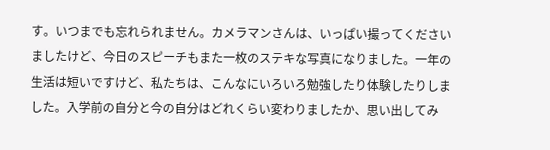す。いつまでも忘れられません。カメラマンさんは、いっぱい撮ってくださいましたけど、今日のスピーチもまた一枚のステキな写真になりました。一年の生活は短いですけど、私たちは、こんなにいろいろ勉強したり体験したりしました。入学前の自分と今の自分はどれくらい変わりましたか、思い出してみ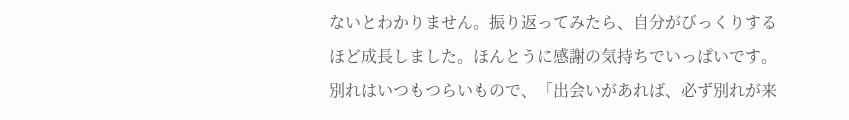ないとわかりません。振り返ってみたら、自分がびっくりするほど成長しました。ほんとうに感謝の気持ちでいっぱいです。
別れはいつもつらいもので、「出会いがあれば、必ず別れが来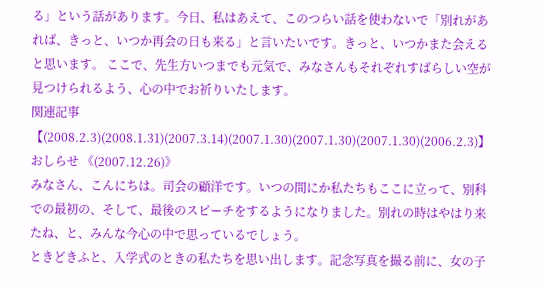る」という話があります。今日、私はあえて、このつらい話を使わないで「別れがあれば、きっと、いつか再会の日も来る」と言いたいです。きっと、いつかまた会えると思います。 ここで、先生方いつまでも元気で、みなさんもそれぞれすばらしい空が見つけられるよう、心の中でお祈りいたします。
関連記事【(2008.2.3)(2008.1.31)(2007.3.14)(2007.1.30)(2007.1.30)(2007.1.30)(2006.2.3)】
おしらせ 《(2007.12.26)》
みなさん、こんにちは。司会の顧洋です。いつの間にか私たちもここに立って、別科での最初の、そして、最後のスピーチをするようになりました。別れの時はやはり来たね、と、みんな今心の中で思っているでしょう。
ときどきふと、入学式のときの私たちを思い出します。記念写真を撮る前に、女の子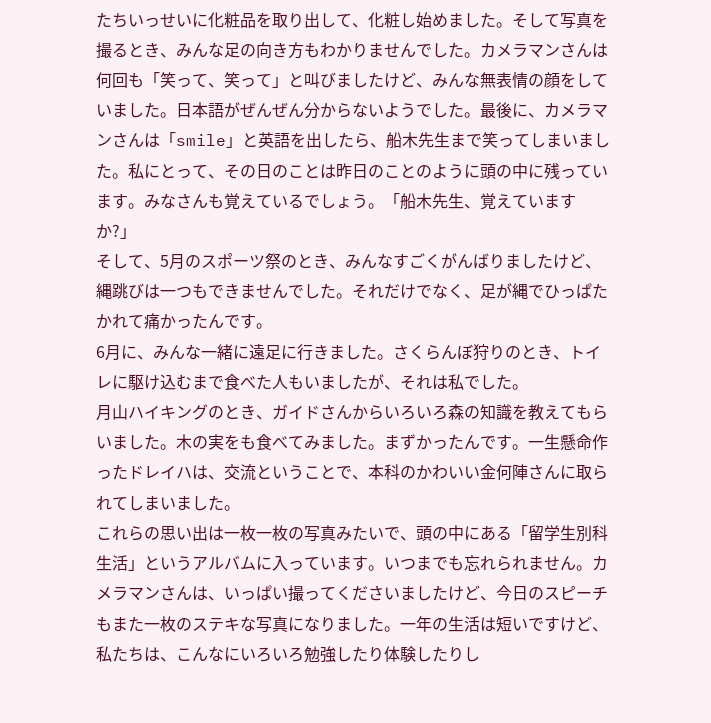たちいっせいに化粧品を取り出して、化粧し始めました。そして写真を撮るとき、みんな足の向き方もわかりませんでした。カメラマンさんは何回も「笑って、笑って」と叫びましたけど、みんな無表情の顔をしていました。日本語がぜんぜん分からないようでした。最後に、カメラマンさんは「smile」と英語を出したら、船木先生まで笑ってしまいました。私にとって、その日のことは昨日のことのように頭の中に残っています。みなさんも覚えているでしょう。「船木先生、覚えていますか?」
そして、5月のスポーツ祭のとき、みんなすごくがんばりましたけど、縄跳びは一つもできませんでした。それだけでなく、足が縄でひっぱたかれて痛かったんです。
6月に、みんな一緒に遠足に行きました。さくらんぼ狩りのとき、トイレに駆け込むまで食べた人もいましたが、それは私でした。
月山ハイキングのとき、ガイドさんからいろいろ森の知識を教えてもらいました。木の実をも食べてみました。まずかったんです。一生懸命作ったドレイハは、交流ということで、本科のかわいい金何陣さんに取られてしまいました。
これらの思い出は一枚一枚の写真みたいで、頭の中にある「留学生別科生活」というアルバムに入っています。いつまでも忘れられません。カメラマンさんは、いっぱい撮ってくださいましたけど、今日のスピーチもまた一枚のステキな写真になりました。一年の生活は短いですけど、私たちは、こんなにいろいろ勉強したり体験したりし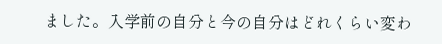ました。入学前の自分と今の自分はどれくらい変わ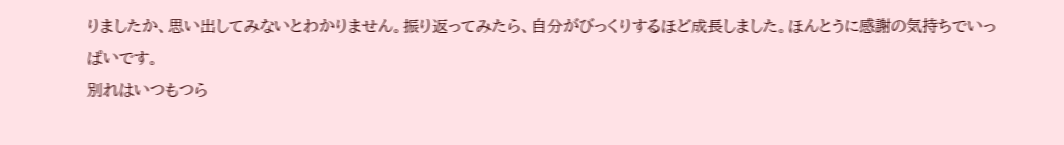りましたか、思い出してみないとわかりません。振り返ってみたら、自分がびっくりするほど成長しました。ほんとうに感謝の気持ちでいっぱいです。
別れはいつもつら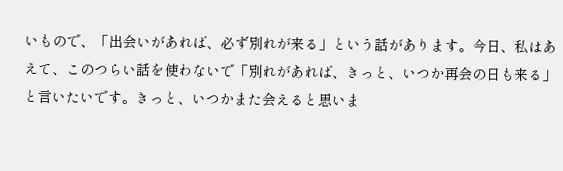いもので、「出会いがあれば、必ず別れが来る」という話があります。今日、私はあえて、このつらい話を使わないで「別れがあれば、きっと、いつか再会の日も来る」と言いたいです。きっと、いつかまた会えると思いま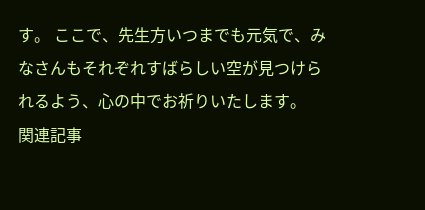す。 ここで、先生方いつまでも元気で、みなさんもそれぞれすばらしい空が見つけられるよう、心の中でお祈りいたします。
関連記事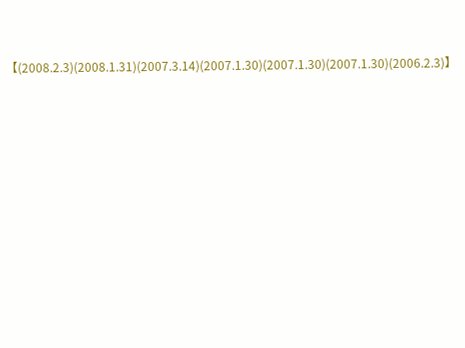【(2008.2.3)(2008.1.31)(2007.3.14)(2007.1.30)(2007.1.30)(2007.1.30)(2006.2.3)】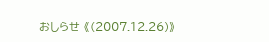おしらせ 《(2007.12.26)》